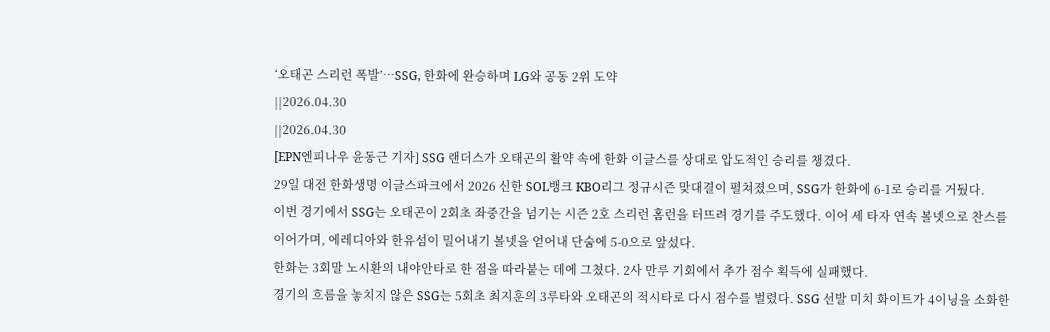‘오태곤 스리런 폭발’…SSG, 한화에 완승하며 LG와 공동 2위 도약
||2026.04.30
||2026.04.30
[EPN엔피나우 윤동근 기자] SSG 랜더스가 오태곤의 활약 속에 한화 이글스를 상대로 압도적인 승리를 챙겼다.
29일 대전 한화생명 이글스파크에서 2026 신한 SOL뱅크 KBO리그 정규시즌 맞대결이 펼쳐졌으며, SSG가 한화에 6-1로 승리를 거뒀다.
이번 경기에서 SSG는 오태곤이 2회초 좌중간을 넘기는 시즌 2호 스리런 홈런을 터뜨려 경기를 주도했다. 이어 세 타자 연속 볼넷으로 찬스를 이어가며, 에레디아와 한유섬이 밀어내기 볼넷을 얻어내 단숨에 5-0으로 앞섰다.
한화는 3회말 노시환의 내야안타로 한 점을 따라붙는 데에 그쳤다. 2사 만루 기회에서 추가 점수 획득에 실패했다.
경기의 흐름을 놓치지 않은 SSG는 5회초 최지훈의 3루타와 오태곤의 적시타로 다시 점수를 벌렸다. SSG 선발 미치 화이트가 4이닝을 소화한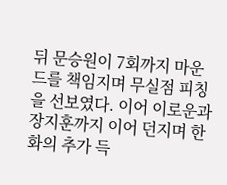뒤 문승원이 7회까지 마운드를 책임지며 무실점 피칭을 선보였다. 이어 이로운과 장지훈까지 이어 던지며 한화의 추가 득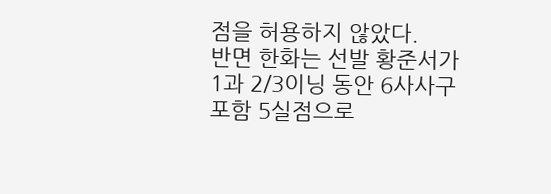점을 허용하지 않았다.
반면 한화는 선발 황준서가 1과 2/3이닝 동안 6사사구 포함 5실점으로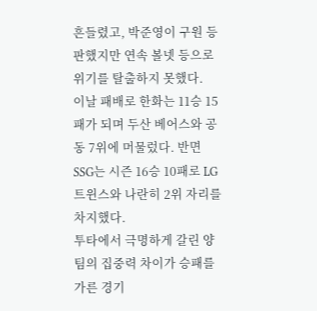흔들렸고, 박준영이 구원 등판했지만 연속 볼넷 등으로 위기를 탈출하지 못했다.
이날 패배로 한화는 11승 15패가 되며 두산 베어스와 공동 7위에 머물렀다. 반면 SSG는 시즌 16승 10패로 LG 트윈스와 나란히 2위 자리를 차지했다.
투타에서 극명하게 갈린 양 팀의 집중력 차이가 승패를 가른 경기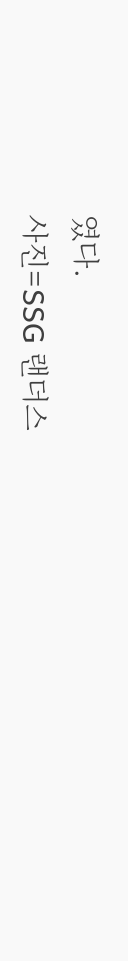였다.
사진=SSG 랜더스